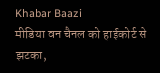Khabar Baazi
मीडिया वन चैनल को हाईकोर्ट से झटका,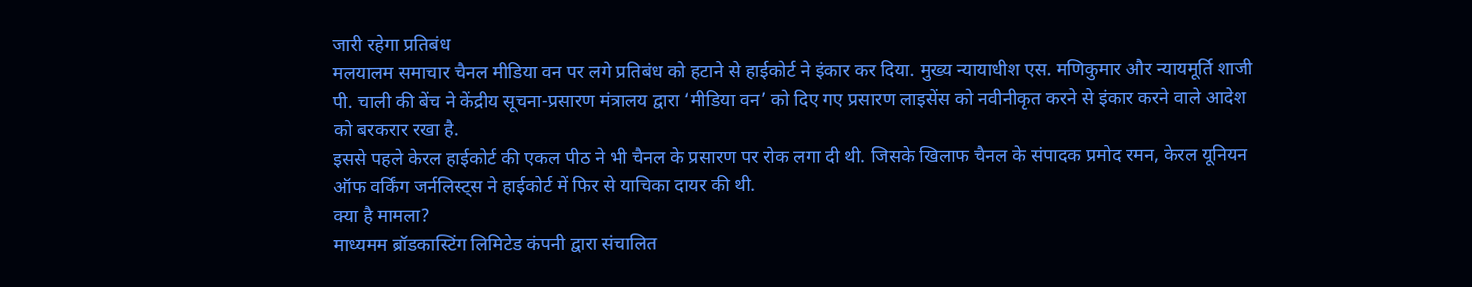जारी रहेगा प्रतिबंध
मलयालम समाचार चैनल मीडिया वन पर लगे प्रतिबंध को हटाने से हाईकोर्ट ने इंकार कर दिया. मुख्य न्यायाधीश एस. मणिकुमार और न्यायमूर्ति शाजी पी. चाली की बेंच ने केंद्रीय सूचना-प्रसारण मंत्रालय द्वारा ‘मीडिया वन’ को दिए गए प्रसारण लाइसेंस को नवीनीकृत करने से इंकार करने वाले आदेश को बरकरार रखा है.
इससे पहले केरल हाईकोर्ट की एकल पीठ ने भी चैनल के प्रसारण पर रोक लगा दी थी. जिसके खिलाफ चैनल के संपादक प्रमोद रमन, केरल यूनियन ऑफ वर्किंग जर्नलिस्ट्स ने हाईकोर्ट में फिर से याचिका दायर की थी.
क्या है मामला?
माध्यमम ब्रॉडकास्टिंग लिमिटेड कंपनी द्वारा संचालित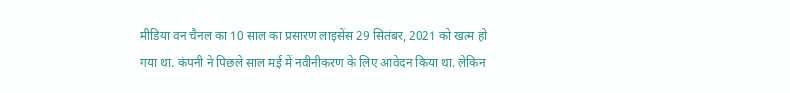मीडिया वन चैनल का 10 साल का प्रसारण लाइसेंस 29 सितंबर, 2021 को खत्म हो गया था. कंपनी ने पिछले साल मई में नवीनीकरण के लिए आवेदन किया था. लेकिन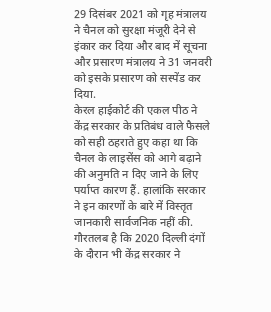29 दिसंबर 2021 को गृह मंत्रालय ने चैनल को सुरक्षा मंजूरी देने से इंकार कर दिया और बाद में सूचना और प्रसारण मंत्रालय ने 31 जनवरी को इसके प्रसारण को सस्पेंड कर दिया.
केरल हाईकोर्ट की एकल पीठ ने केंद्र सरकार के प्रतिबंध वाले फैसले को सही ठहराते हुए कहा था कि चैनल के लाइसेंस को आगे बढ़ाने की अनुमति न दिए जाने के लिए पर्याप्त कारण हैं. हालांकि सरकार ने इन कारणों के बारे में विस्तृत जानकारी सार्वजनिक नहीं की.
गौरतलब है कि 2020 दिल्ली दंगों के दौरान भी केंद्र सरकार ने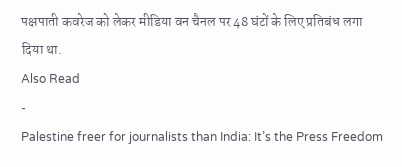पक्षपाती कवरेज को लेकर मीडिया वन चैनल पर 48 घंटों के लिए प्रतिबंध लगा दिया था.
Also Read
-
Palestine freer for journalists than India: It’s the Press Freedom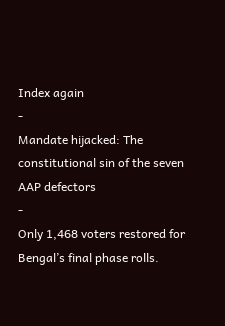Index again
-
Mandate hijacked: The constitutional sin of the seven AAP defectors
-
Only 1,468 voters restored for Bengal’s final phase rolls.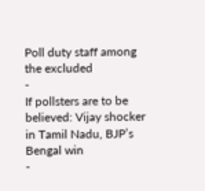Poll duty staff among the excluded
-
If pollsters are to be believed: Vijay shocker in Tamil Nadu, BJP’s Bengal win
-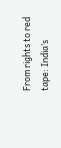From rights to red tape: India’s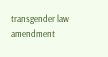transgender law amendment